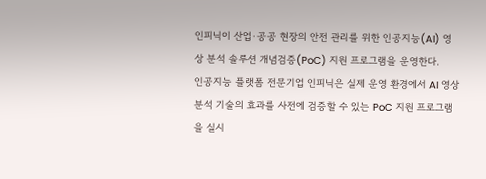인피닉이 산업·공공 현장의 안전 관리를 위한 인공지능(AI) 영상 분석 솔루션 개념검증(PoC) 지원 프로그램을 운영한다.
인공지능 플랫폼 전문기업 인피닉은 실제 운영 환경에서 AI 영상 분석 기술의 효과를 사전에 검증할 수 있는 PoC 지원 프로그램을 실시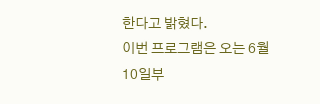한다고 밝혔다.
이번 프로그램은 오는 6월 10일부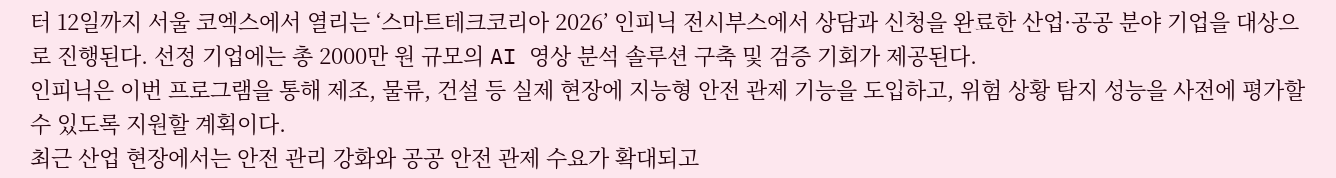터 12일까지 서울 코엑스에서 열리는 ‘스마트테크코리아 2026’ 인피닉 전시부스에서 상담과 신청을 완료한 산업·공공 분야 기업을 대상으로 진행된다. 선정 기업에는 총 2000만 원 규모의 AI 영상 분석 솔루션 구축 및 검증 기회가 제공된다.
인피닉은 이번 프로그램을 통해 제조, 물류, 건설 등 실제 현장에 지능형 안전 관제 기능을 도입하고, 위험 상황 탐지 성능을 사전에 평가할 수 있도록 지원할 계획이다.
최근 산업 현장에서는 안전 관리 강화와 공공 안전 관제 수요가 확대되고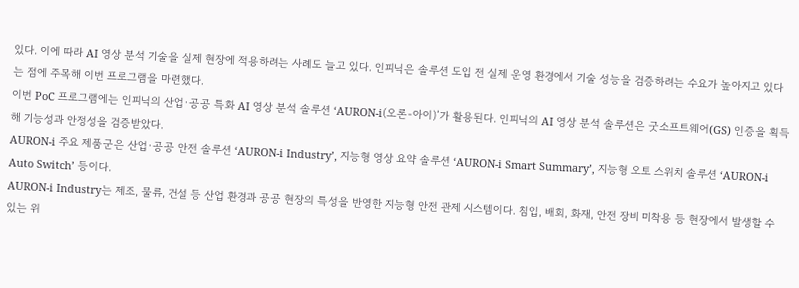있다. 이에 따라 AI 영상 분석 기술을 실제 현장에 적용하려는 사례도 늘고 있다. 인피닉은 솔루션 도입 전 실제 운영 환경에서 기술 성능을 검증하려는 수요가 높아지고 있다는 점에 주목해 이번 프로그램을 마련했다.
이번 PoC 프로그램에는 인피닉의 산업·공공 특화 AI 영상 분석 솔루션 ‘AURON-i(오론-아이)’가 활용된다. 인피닉의 AI 영상 분석 솔루션은 굿소프트웨어(GS) 인증을 획득해 기능성과 안정성을 검증받았다.
AURON-i 주요 제품군은 산업·공공 안전 솔루션 ‘AURON-i Industry’, 지능형 영상 요약 솔루션 ‘AURON-i Smart Summary’, 지능형 오토 스위치 솔루션 ‘AURON-i Auto Switch’ 등이다.
AURON-i Industry는 제조, 물류, 건설 등 산업 환경과 공공 현장의 특성을 반영한 지능형 안전 관제 시스템이다. 침입, 배회, 화재, 안전 장비 미착용 등 현장에서 발생할 수 있는 위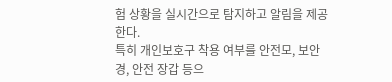험 상황을 실시간으로 탐지하고 알림을 제공한다.
특히 개인보호구 착용 여부를 안전모, 보안경, 안전 장갑 등으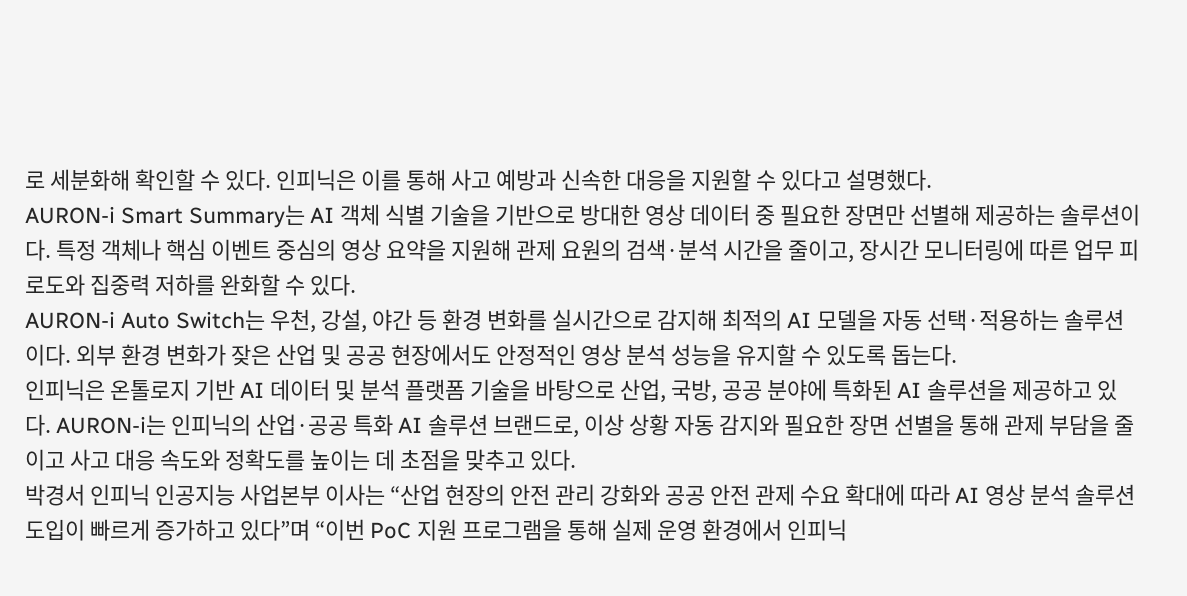로 세분화해 확인할 수 있다. 인피닉은 이를 통해 사고 예방과 신속한 대응을 지원할 수 있다고 설명했다.
AURON-i Smart Summary는 AI 객체 식별 기술을 기반으로 방대한 영상 데이터 중 필요한 장면만 선별해 제공하는 솔루션이다. 특정 객체나 핵심 이벤트 중심의 영상 요약을 지원해 관제 요원의 검색·분석 시간을 줄이고, 장시간 모니터링에 따른 업무 피로도와 집중력 저하를 완화할 수 있다.
AURON-i Auto Switch는 우천, 강설, 야간 등 환경 변화를 실시간으로 감지해 최적의 AI 모델을 자동 선택·적용하는 솔루션이다. 외부 환경 변화가 잦은 산업 및 공공 현장에서도 안정적인 영상 분석 성능을 유지할 수 있도록 돕는다.
인피닉은 온톨로지 기반 AI 데이터 및 분석 플랫폼 기술을 바탕으로 산업, 국방, 공공 분야에 특화된 AI 솔루션을 제공하고 있다. AURON-i는 인피닉의 산업·공공 특화 AI 솔루션 브랜드로, 이상 상황 자동 감지와 필요한 장면 선별을 통해 관제 부담을 줄이고 사고 대응 속도와 정확도를 높이는 데 초점을 맞추고 있다.
박경서 인피닉 인공지능 사업본부 이사는 “산업 현장의 안전 관리 강화와 공공 안전 관제 수요 확대에 따라 AI 영상 분석 솔루션 도입이 빠르게 증가하고 있다”며 “이번 PoC 지원 프로그램을 통해 실제 운영 환경에서 인피닉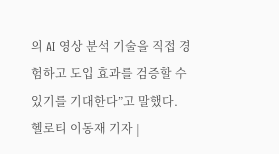의 AI 영상 분석 기술을 직접 경험하고 도입 효과를 검증할 수 있기를 기대한다”고 말했다.
헬로티 이동재 기자 |